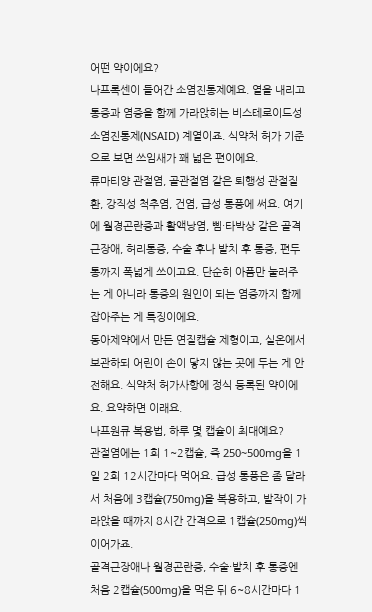어떤 약이에요?
나프록센이 들어간 소염진통제예요. 열을 내리고 통증과 염증을 함께 가라앉히는 비스테로이드성 소염진통제(NSAID) 계열이죠. 식약처 허가 기준으로 보면 쓰임새가 꽤 넓은 편이에요.
류마티양 관절염, 골관절염 같은 퇴행성 관절질환, 강직성 척추염, 건염, 급성 통풍에 써요. 여기에 월경곤란증과 활액낭염, 삠·타박상 같은 골격근장애, 허리통증, 수술 후나 발치 후 통증, 편두통까지 폭넓게 쓰이고요. 단순히 아픔만 눌러주는 게 아니라 통증의 원인이 되는 염증까지 함께 잡아주는 게 특징이에요.
동아제약에서 만든 연질캡슐 제형이고, 실온에서 보관하되 어린이 손이 닿지 않는 곳에 두는 게 안전해요. 식약처 허가사항에 정식 등록된 약이에요. 요약하면 이래요.
나프원큐 복용법, 하루 몇 캡슐이 최대예요?
관절염에는 1회 1~2캡슐, 즉 250~500mg을 1일 2회 12시간마다 먹어요. 급성 통풍은 좀 달라서 처음에 3캡슐(750mg)을 복용하고, 발작이 가라앉을 때까지 8시간 간격으로 1캡슐(250mg)씩 이어가죠.
골격근장애나 월경곤란증, 수술·발치 후 통증엔 처음 2캡슐(500mg)을 먹은 뒤 6~8시간마다 1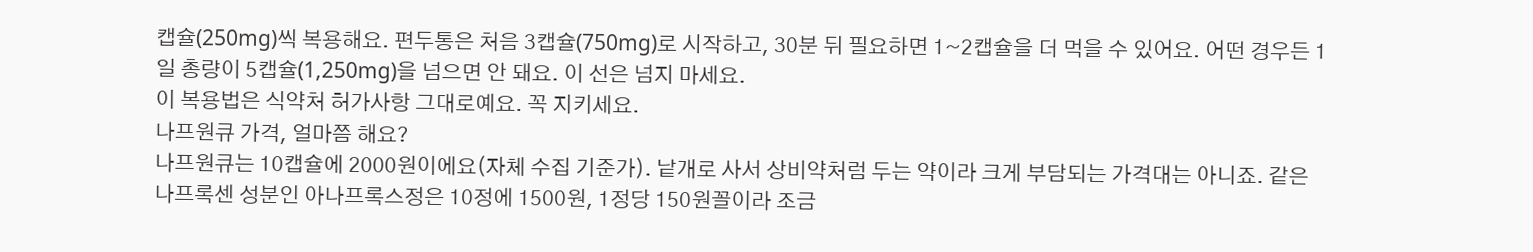캡슐(250mg)씩 복용해요. 편두통은 처음 3캡슐(750mg)로 시작하고, 30분 뒤 필요하면 1~2캡슐을 더 먹을 수 있어요. 어떤 경우든 1일 총량이 5캡슐(1,250mg)을 넘으면 안 돼요. 이 선은 넘지 마세요.
이 복용법은 식약처 허가사항 그대로예요. 꼭 지키세요.
나프원큐 가격, 얼마쯤 해요?
나프원큐는 10캡슐에 2000원이에요(자체 수집 기준가). 낱개로 사서 상비약처럼 두는 약이라 크게 부담되는 가격대는 아니죠. 같은 나프록센 성분인 아나프록스정은 10정에 1500원, 1정당 150원꼴이라 조금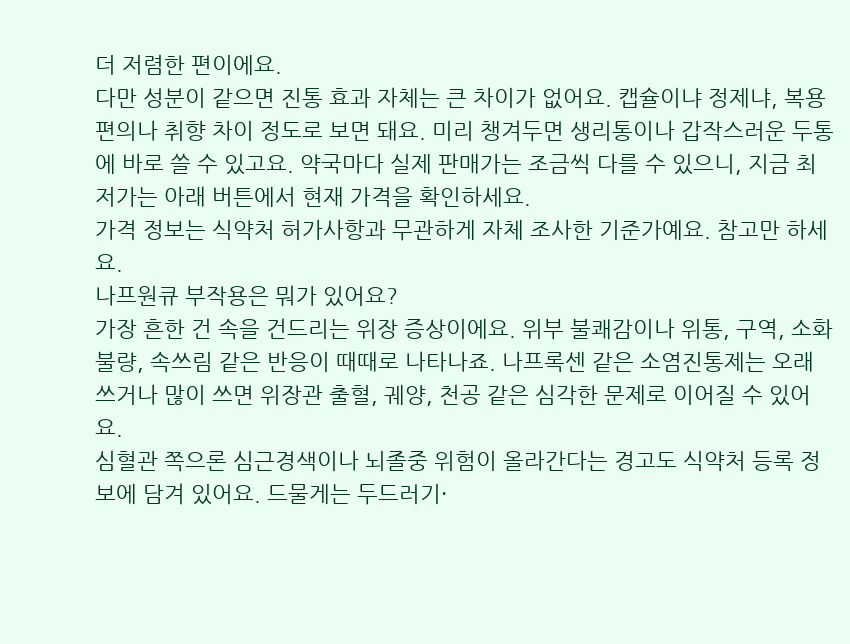더 저렴한 편이에요.
다만 성분이 같으면 진통 효과 자체는 큰 차이가 없어요. 캡슐이냐 정제냐, 복용 편의나 취향 차이 정도로 보면 돼요. 미리 챙겨두면 생리통이나 갑작스러운 두통에 바로 쓸 수 있고요. 약국마다 실제 판매가는 조금씩 다를 수 있으니, 지금 최저가는 아래 버튼에서 현재 가격을 확인하세요.
가격 정보는 식약처 허가사항과 무관하게 자체 조사한 기준가예요. 참고만 하세요.
나프원큐 부작용은 뭐가 있어요?
가장 흔한 건 속을 건드리는 위장 증상이에요. 위부 불쾌감이나 위통, 구역, 소화불량, 속쓰림 같은 반응이 때때로 나타나죠. 나프록센 같은 소염진통제는 오래 쓰거나 많이 쓰면 위장관 출혈, 궤양, 천공 같은 심각한 문제로 이어질 수 있어요.
심혈관 쪽으론 심근경색이나 뇌졸중 위험이 올라간다는 경고도 식약처 등록 정보에 담겨 있어요. 드물게는 두드러기·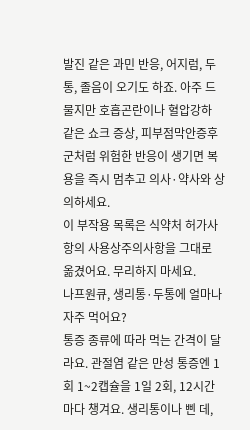발진 같은 과민 반응, 어지럼, 두통, 졸음이 오기도 하죠. 아주 드물지만 호흡곤란이나 혈압강하 같은 쇼크 증상, 피부점막안증후군처럼 위험한 반응이 생기면 복용을 즉시 멈추고 의사·약사와 상의하세요.
이 부작용 목록은 식약처 허가사항의 사용상주의사항을 그대로 옮겼어요. 무리하지 마세요.
나프원큐, 생리통·두통에 얼마나 자주 먹어요?
통증 종류에 따라 먹는 간격이 달라요. 관절염 같은 만성 통증엔 1회 1~2캡슐을 1일 2회, 12시간마다 챙겨요. 생리통이나 삔 데,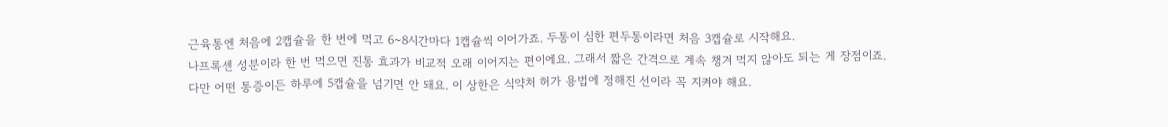근육통엔 처음에 2캡슐을 한 번에 먹고 6~8시간마다 1캡슐씩 이어가죠. 두통이 심한 편두통이라면 처음 3캡슐로 시작해요.
나프록센 성분이라 한 번 먹으면 진통 효과가 비교적 오래 이어지는 편이에요. 그래서 짧은 간격으로 계속 챙겨 먹지 않아도 되는 게 장점이죠. 다만 어떤 통증이든 하루에 5캡슐을 넘기면 안 돼요. 이 상한은 식약처 허가 용법에 정해진 선이라 꼭 지켜야 해요.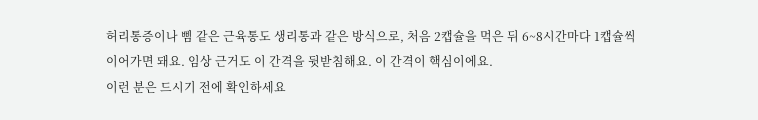허리통증이나 삠 같은 근육통도 생리통과 같은 방식으로, 처음 2캡슐을 먹은 뒤 6~8시간마다 1캡슐씩 이어가면 돼요. 임상 근거도 이 간격을 뒷받침해요. 이 간격이 핵심이에요.
이런 분은 드시기 전에 확인하세요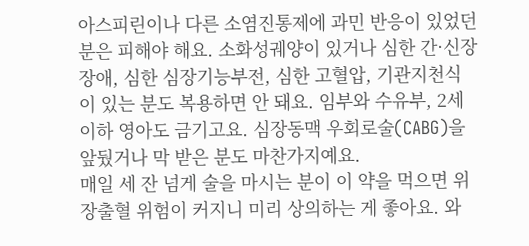아스피린이나 다른 소염진통제에 과민 반응이 있었던 분은 피해야 해요. 소화성궤양이 있거나 심한 간·신장 장애, 심한 심장기능부전, 심한 고혈압, 기관지천식이 있는 분도 복용하면 안 돼요. 임부와 수유부, 2세 이하 영아도 금기고요. 심장동맥 우회로술(CABG)을 앞뒀거나 막 받은 분도 마찬가지예요.
매일 세 잔 넘게 술을 마시는 분이 이 약을 먹으면 위장출혈 위험이 커지니 미리 상의하는 게 좋아요. 와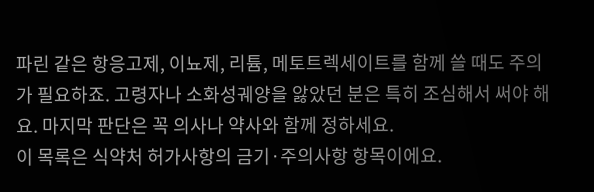파린 같은 항응고제, 이뇨제, 리튬, 메토트렉세이트를 함께 쓸 때도 주의가 필요하죠. 고령자나 소화성궤양을 앓았던 분은 특히 조심해서 써야 해요. 마지막 판단은 꼭 의사나 약사와 함께 정하세요.
이 목록은 식약처 허가사항의 금기·주의사항 항목이에요.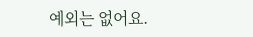예외는 없어요.